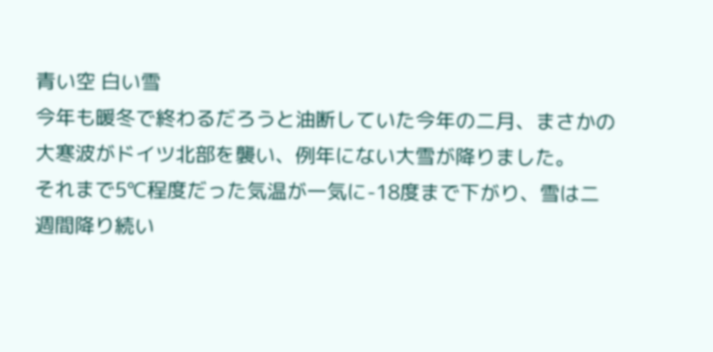青い空 白い雪
今年も暖冬で終わるだろうと油断していた今年の二月、まさかの大寒波がドイツ北部を襲い、例年にない大雪が降りました。
それまで5℃程度だった気温が一気に-18度まで下がり、雪は二週間降り続い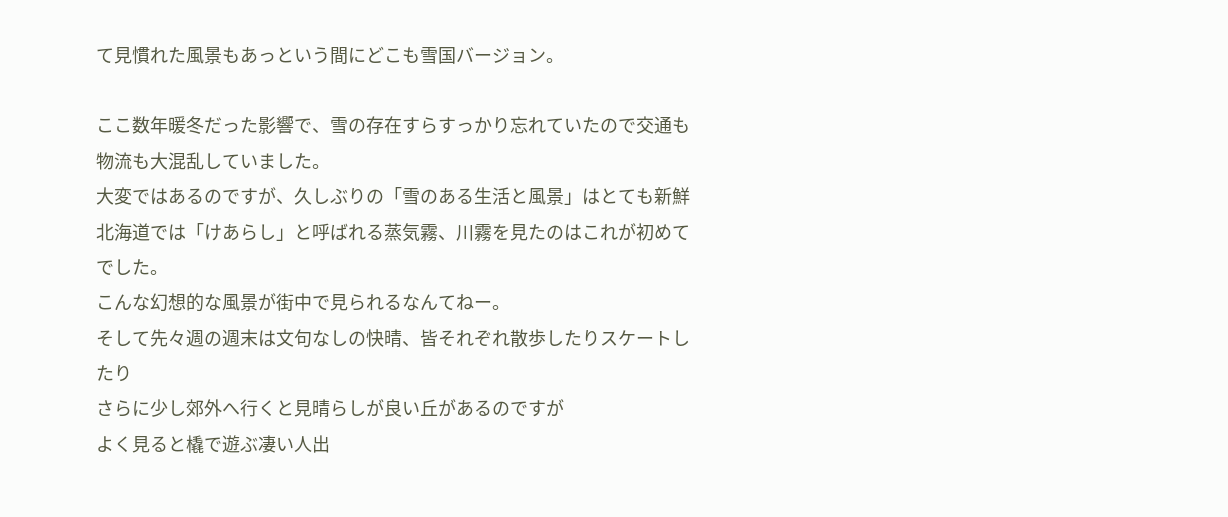て見慣れた風景もあっという間にどこも雪国バージョン。

ここ数年暖冬だった影響で、雪の存在すらすっかり忘れていたので交通も物流も大混乱していました。
大変ではあるのですが、久しぶりの「雪のある生活と風景」はとても新鮮
北海道では「けあらし」と呼ばれる蒸気霧、川霧を見たのはこれが初めてでした。
こんな幻想的な風景が街中で見られるなんてねー。
そして先々週の週末は文句なしの快晴、皆それぞれ散歩したりスケートしたり
さらに少し郊外へ行くと見晴らしが良い丘があるのですが
よく見ると橇で遊ぶ凄い人出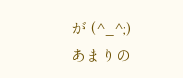が (^_^;)
あまりの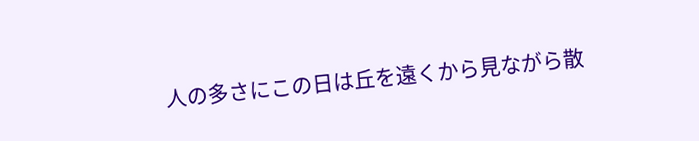人の多さにこの日は丘を遠くから見ながら散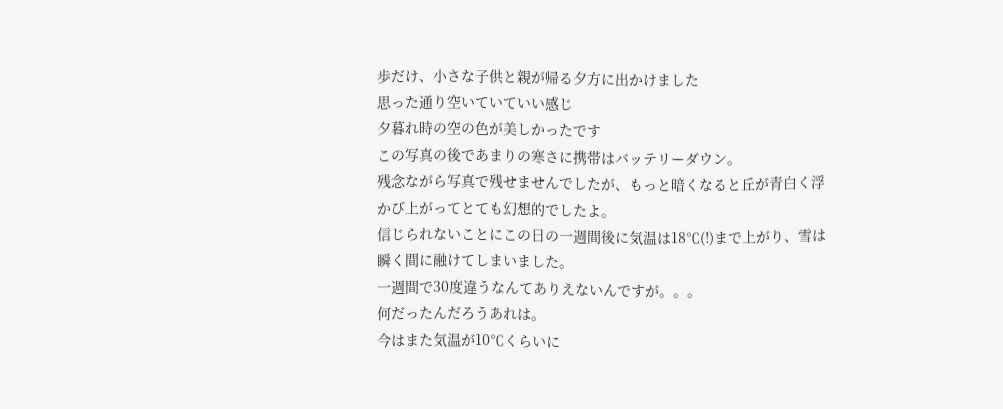歩だけ、小さな子供と親が帰る夕方に出かけました
思った通り空いていていい感じ
夕暮れ時の空の色が美しかったです
この写真の後であまりの寒さに携帯はバッテリーダウン。
残念ながら写真で残せませんでしたが、もっと暗くなると丘が青白く浮かび上がってとても幻想的でしたよ。
信じられないことにこの日の一週間後に気温は18℃(!)まで上がり、雪は瞬く間に融けてしまいました。
一週間で30度違うなんてありえないんですが。。。
何だったんだろうあれは。
今はまた気温が10℃くらいに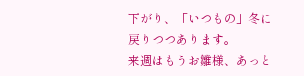下がり、「いつもの」冬に戻りつつあります。
来週はもうお雛様、あっと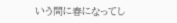いう間に春になってし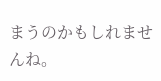まうのかもしれませんね。